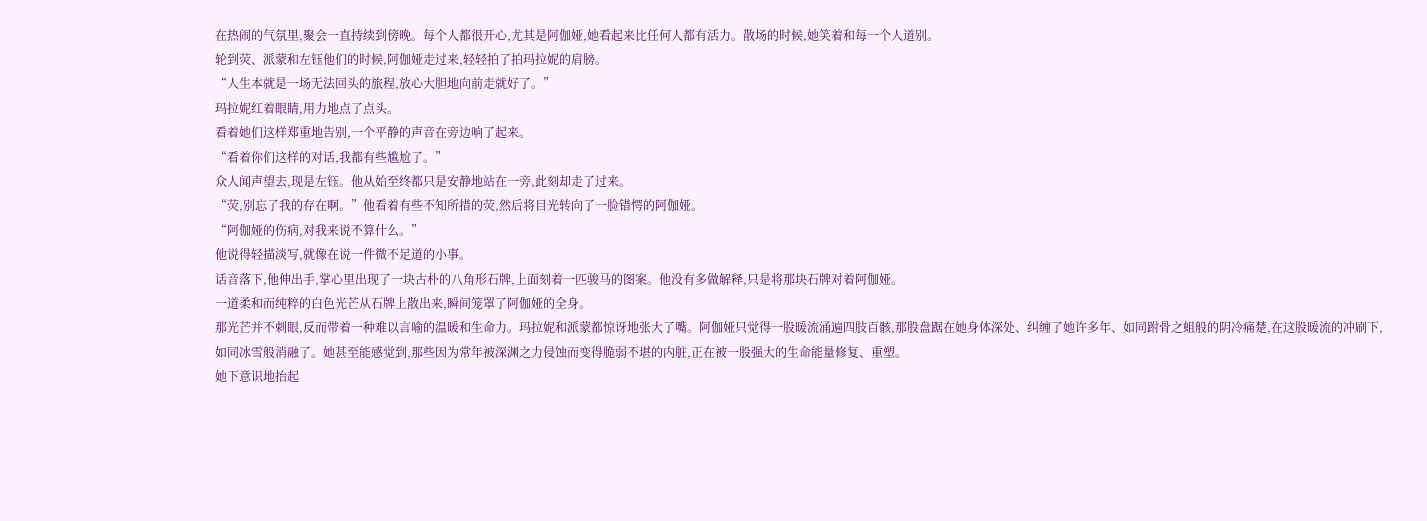在热闹的气氛里,聚会一直持续到傍晚。每个人都很开心,尤其是阿伽娅,她看起来比任何人都有活力。散场的时候,她笑着和每一个人道别。
轮到荧、派蒙和左钰他们的时候,阿伽娅走过来,轻轻拍了拍玛拉妮的肩膀。
“人生本就是一场无法回头的旅程,放心大胆地向前走就好了。”
玛拉妮红着眼睛,用力地点了点头。
看着她们这样郑重地告别,一个平静的声音在旁边响了起来。
“看着你们这样的对话,我都有些尴尬了。”
众人闻声望去,现是左钰。他从始至终都只是安静地站在一旁,此刻却走了过来。
“荧,别忘了我的存在啊。”他看着有些不知所措的荧,然后将目光转向了一脸错愕的阿伽娅。
“阿伽娅的伤病,对我来说不算什么。”
他说得轻描淡写,就像在说一件微不足道的小事。
话音落下,他伸出手,掌心里出现了一块古朴的八角形石牌,上面刻着一匹骏马的图案。他没有多做解释,只是将那块石牌对着阿伽娅。
一道柔和而纯粹的白色光芒从石牌上散出来,瞬间笼罩了阿伽娅的全身。
那光芒并不刺眼,反而带着一种难以言喻的温暖和生命力。玛拉妮和派蒙都惊讶地张大了嘴。阿伽娅只觉得一股暖流涌遍四肢百骸,那股盘踞在她身体深处、纠缠了她许多年、如同跗骨之蛆般的阴冷痛楚,在这股暖流的冲刷下,如同冰雪般消融了。她甚至能感觉到,那些因为常年被深渊之力侵蚀而变得脆弱不堪的内脏,正在被一股强大的生命能量修复、重塑。
她下意识地抬起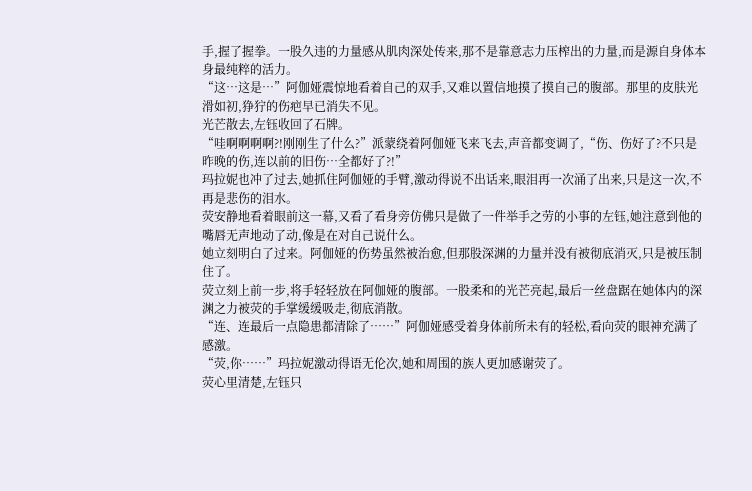手,握了握拳。一股久违的力量感从肌肉深处传来,那不是靠意志力压榨出的力量,而是源自身体本身最纯粹的活力。
“这…这是…”阿伽娅震惊地看着自己的双手,又难以置信地摸了摸自己的腹部。那里的皮肤光滑如初,狰狞的伤疤早已消失不见。
光芒散去,左钰收回了石牌。
“哇啊啊啊啊?!刚刚生了什么?”派蒙绕着阿伽娅飞来飞去,声音都变调了,“伤、伤好了?不只是昨晚的伤,连以前的旧伤…全都好了?!”
玛拉妮也冲了过去,她抓住阿伽娅的手臂,激动得说不出话来,眼泪再一次涌了出来,只是这一次,不再是悲伤的泪水。
荧安静地看着眼前这一幕,又看了看身旁仿佛只是做了一件举手之劳的小事的左钰,她注意到他的嘴唇无声地动了动,像是在对自己说什么。
她立刻明白了过来。阿伽娅的伤势虽然被治愈,但那股深渊的力量并没有被彻底消灭,只是被压制住了。
荧立刻上前一步,将手轻轻放在阿伽娅的腹部。一股柔和的光芒亮起,最后一丝盘踞在她体内的深渊之力被荧的手掌缓缓吸走,彻底消散。
“连、连最后一点隐患都清除了……”阿伽娅感受着身体前所未有的轻松,看向荧的眼神充满了感激。
“荧,你……”玛拉妮激动得语无伦次,她和周围的族人更加感谢荧了。
荧心里清楚,左钰只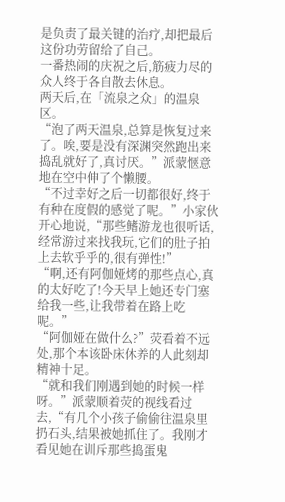是负责了最关键的治疗,却把最后这份功劳留给了自己。
一番热闹的庆祝之后,筋疲力尽的众人终于各自散去休息。
两天后,在「流泉之众」的温泉区。
“泡了两天温泉,总算是恢复过来了。唉,要是没有深渊突然跑出来捣乱就好了,真讨厌。”派蒙惬意地在空中伸了个懒腰。
“不过幸好之后一切都很好,终于有种在度假的感觉了呢。”小家伙开心地说,“那些鳍游龙也很听话,经常游过来找我玩,它们的肚子拍上去软乎乎的,很有弹性!”
“啊,还有阿伽娅烤的那些点心,真的太好吃了!今天早上她还专门塞给我一些,让我带着在路上吃呢。”
“阿伽娅在做什么?”荧看着不远处,那个本该卧床休养的人此刻却精神十足。
“就和我们刚遇到她的时候一样呀。”派蒙顺着荧的视线看过去,“有几个小孩子偷偷往温泉里扔石头,结果被她抓住了。我刚才看见她在训斥那些捣蛋鬼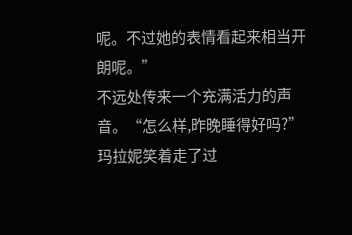呢。不过她的表情看起来相当开朗呢。”
不远处传来一个充满活力的声音。“怎么样,昨晚睡得好吗?”
玛拉妮笑着走了过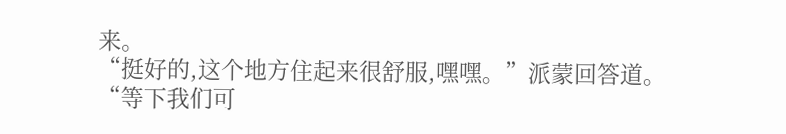来。
“挺好的,这个地方住起来很舒服,嘿嘿。”派蒙回答道。
“等下我们可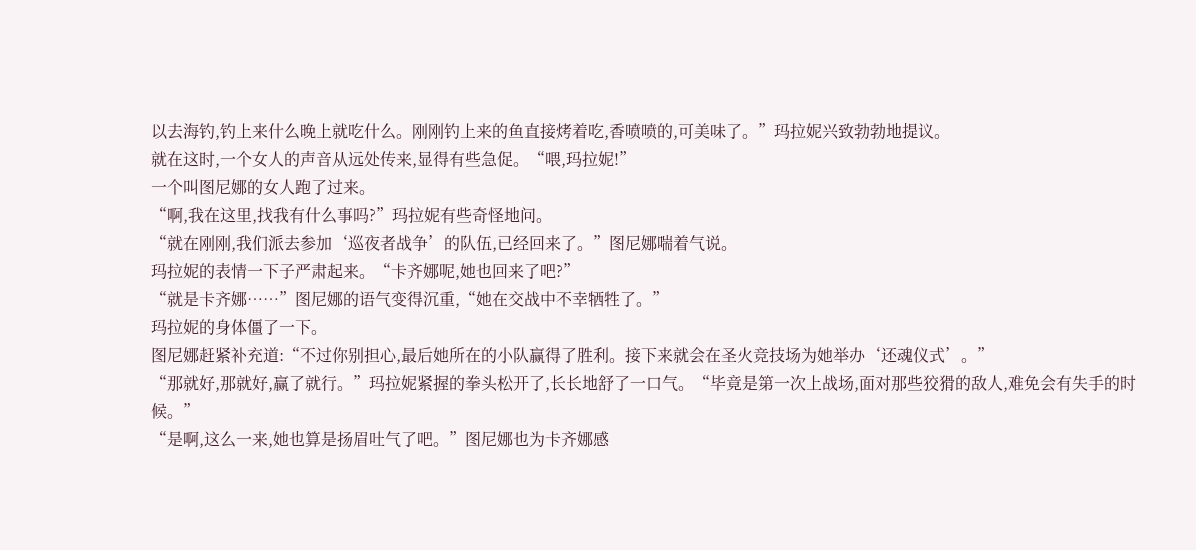以去海钓,钓上来什么晚上就吃什么。刚刚钓上来的鱼直接烤着吃,香喷喷的,可美味了。”玛拉妮兴致勃勃地提议。
就在这时,一个女人的声音从远处传来,显得有些急促。“喂,玛拉妮!”
一个叫图尼娜的女人跑了过来。
“啊,我在这里,找我有什么事吗?”玛拉妮有些奇怪地问。
“就在刚刚,我们派去参加‘巡夜者战争’的队伍,已经回来了。”图尼娜喘着气说。
玛拉妮的表情一下子严肃起来。“卡齐娜呢,她也回来了吧?”
“就是卡齐娜……”图尼娜的语气变得沉重,“她在交战中不幸牺牲了。”
玛拉妮的身体僵了一下。
图尼娜赶紧补充道:“不过你别担心,最后她所在的小队赢得了胜利。接下来就会在圣火竞技场为她举办‘还魂仪式’。”
“那就好,那就好,赢了就行。”玛拉妮紧握的拳头松开了,长长地舒了一口气。“毕竟是第一次上战场,面对那些狡猾的敌人,难免会有失手的时候。”
“是啊,这么一来,她也算是扬眉吐气了吧。”图尼娜也为卡齐娜感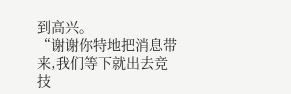到高兴。
“谢谢你特地把消息带来,我们等下就出去竞技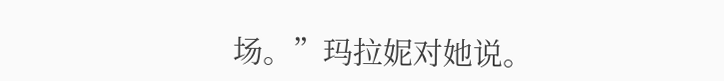场。”玛拉妮对她说。